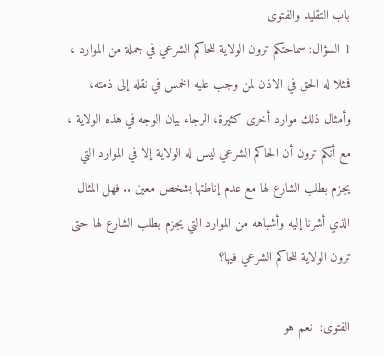باب التقليد والفتوى
1 السؤال: سماحتكم ترون الولاية للحاكم الشرعي في جملة من الموارد ، فمثلا له الحق في الاذن لمن وجب عليه الخمس في نقله إلى ذمته، وأمثال ذلك موارد أخرى كثيرة، الرجاء بيان الوجه في هذه الولاية ، مع أنكم ترون أن الحاكم الشرعي ليس له الولاية إلا في الموارد التي يجزم بطلب الشارع لها مع عدم إناطتها بشخص معين .. فهل المثال الذي أشرنا إليه وأشباهه من الموارد التي يجزم بطلب الشارع لها حتى ترون الولاية للحاكم الشرعي فيها؟

الفتوى:  نعم هو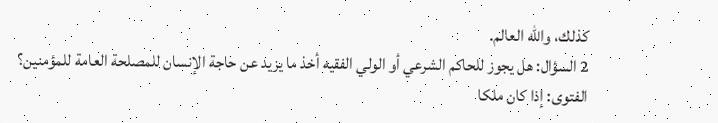كذلك، والله العالم.
2 السؤال: هل يجوز للحاكم الشرعي أو الولي الفقيه أخذ ما يزيد عن حاجة الإنسان للمصلحة العامة للمؤمنين؟
الفتوى: إذا كان ملكا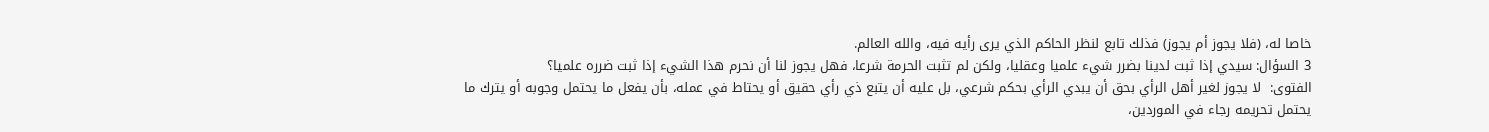خاصا له، (فلا يجوز أم يجوز) فذلك تابع لنظر الحاكم الذي يرى رأيه فيه، والله العالم.
3 السؤال: سيدي إذا ثبت لدينا بضرر شيء علميا وعقليا، ولكن لم تثبت الحرمة شرعا، فهل يجوز لنا أن نحرم هذا الشيء إذا ثبت ضرره علميا؟
الفتوى:  لا يجوز لغير أهل الرأي بحق أن يبدي الرأي بحكم شرعي، بل عليه أن يتبع ذي رأي حقيق أو يحتاط في عمله، بأن يفعل ما يحتمل وجوبه أو يترك ما يحتمل تحريمه رجاء في الموردين،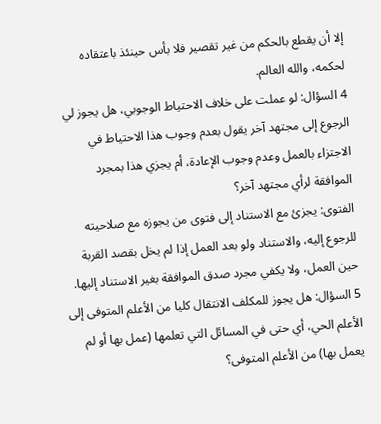إلا أن يقطع بالحكم من غير تقصير فلا بأس حينئذ باعتقاده لحكمه، والله العالم.
4 السؤال: لو عملت على خلاف الاحتياط الوجوبي، هل يجوز لي الرجوع إلى مجتهد آخر يقول بعدم وجوب هذا الاحتياط في الاجتزاء بالعمل وعدم وجوب الإعادة، أم يجزي هذا بمجرد الموافقة لرأي مجتهد آخر؟
الفتوى: يجزئ مع الاستناد إلى فتوى من يجوزه مع صلاحيته للرجوع إليه، والاستناد ولو بعد العمل إذا لم يخل بقصد القربة حين العمل، ولا يكفي مجرد صدق الموافقة بغير الاستناد إليها.
5 السؤال: هل يجوز للمكلف الانتقال كليا من الأعلم المتوفى إلى الأعلم الحي، أي حتى في المسائل التي تعلمها (عمل بها أو لم يعمل بها) من الأعلم المتوفى؟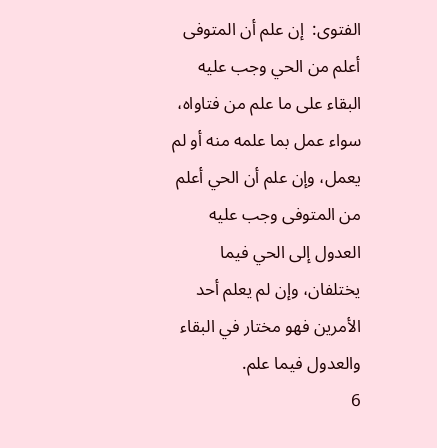الفتوى:  إن علم أن المتوفى أعلم من الحي وجب عليه البقاء على ما علم من فتاواه، سواء عمل بما علمه منه أو لم يعمل، وإن علم أن الحي أعلم من المتوفى وجب عليه العدول إلى الحي فيما يختلفان، وإن لم يعلم أحد الأمرين فهو مختار في البقاء والعدول فيما علم.
6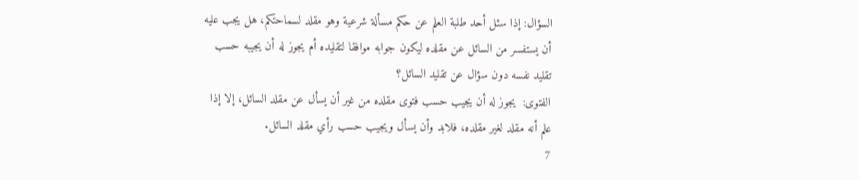السؤال: إذا سئل أحد طلبة العلم عن حكم مسألة شرعية وهو مقلد لسماحتكم، هل يجب عليه أن يستفسر من السائل عن مقلده ليكون جوابه موافقا لتقليده أم يجوز له أن يجيبه حسب تقليد نفسه دون سؤال عن تقليد السائل؟
الفتوى:  يجوز له أن يجيب حسب فتوى مقلده من غير أن يسأل عن مقلد السائل، إلا إذا علم أنه مقلد لغير مقلده، فلابد وأن يسأل ويجيب حسب رأي مقلد السائل.
7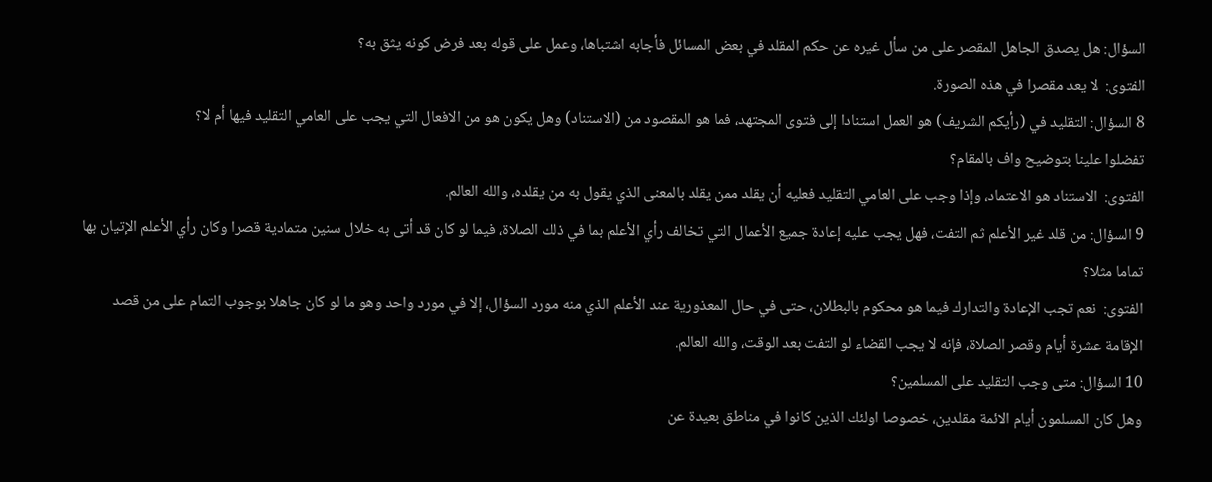السؤال: هل يصدق الجاهل المقصر على من سأل غيره عن حكم المقلد في بعض المسائل فأجابه اشتباها، وعمل على قوله بعد فرض كونه يثق به؟
الفتوى:  لا يعد مقصرا في هذه الصورة.
8 السؤال: التقليد في (رأيكم الشريف) هو العمل استنادا إلى فتوى المجتهد، فما هو المقصود من (الاستناد) وهل يكون هو من الافعال التي يجب على العامي التقليد فيها أم لا؟
تفضلوا علينا بتوضيح واف بالمقام؟
الفتوى:  الاستناد هو الاعتماد، وإذا وجب على العامي التقليد فعليه أن يقلد ممن يقلد بالمعنى الذي يقول به من يقلده، والله العالم.
9 السؤال: من قلد غير الأعلم ثم التفت، فهل يجب عليه إعادة جميع الأعمال التي تخالف رأي الأعلم بما في ذلك الصلاة، فيما لو كان قد أتى به خلال سنين متمادية قصرا وكان رأي الأعلم الإتيان بها تماما مثلا؟
الفتوى:  نعم تجب الإعادة والتدارك فيما هو محكوم بالبطلان، حتى في حال المعذورية عند الأعلم الذي منه مورد السؤال، إلا في مورد واحد وهو ما لو كان جاهلا بوجوب التمام على من قصد الإقامة عشرة أيام وقصر الصلاة، فإنه لا يجب القضاء لو التفت بعد الوقت، والله العالم.
10 السؤال: متى وجب التقليد على المسلمين؟
وهل كان المسلمون أيام الائمة مقلدين، خصوصا اولئك الذين كانوا في مناطق بعيدة عن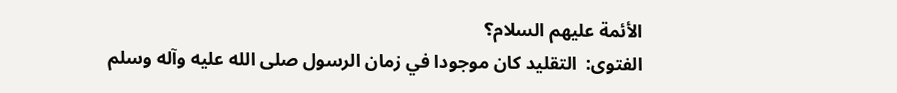الأئمة عليهم السلام؟
الفتوى:  التقليد كان موجودا في زمان الرسول صلى الله عليه وآله وسلم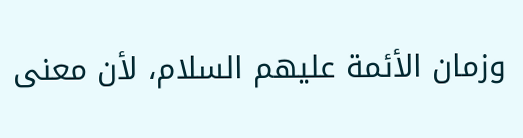وزمان الأئمة عليهم السلام، لأن معنى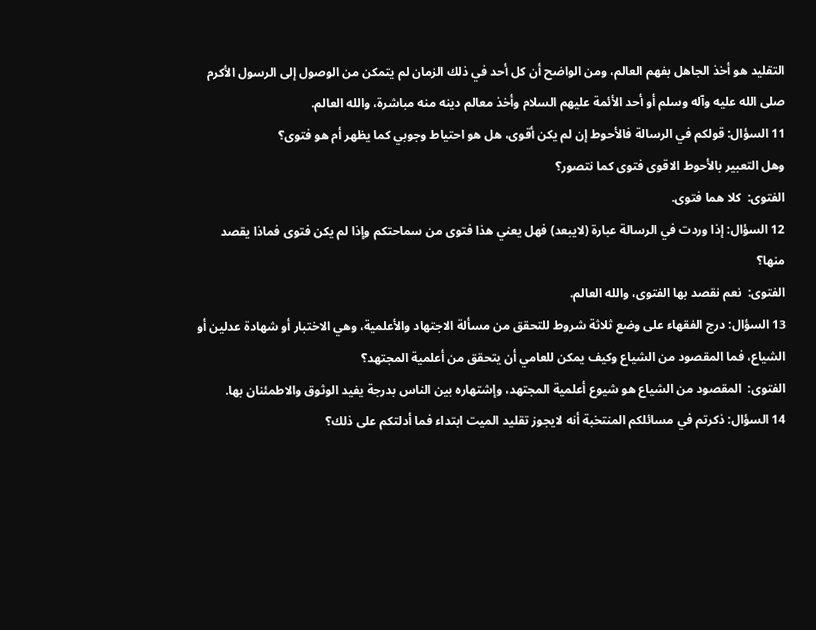التقليد هو أخذ الجاهل بفهم العالم، ومن الواضح أن كل أحد في ذلك الزمان لم يتمكن من الوصول إلى الرسول الأكرم صلى الله عليه وآله وسلم أو أحد الأئمة عليهم السلام وأخذ معالم دينه منه مباشرة، والله العالم.
11 السؤال: قولكم في الرسالة فالأحوط إن لم يكن أقوى، هل هو احتياط وجوبي كما يظهر أم هو فتوى؟
وهل التعبير بالأحوط الاقوى فتوى كما نتصور؟
الفتوى:  كلا هما فتوى.
12 السؤال: إذا وردت في الرسالة عبارة (لايبعد) فهل يعني هذا فتوى من سماحتكم وإذا لم يكن فتوى فماذا يقصد منها؟
الفتوى:  نعم نقصد بها الفتوى، والله العالم.
13 السؤال: درج الفقهاء على وضع ثلاثة شروط للتحقق من مسألة الاجتهاد والأعلمية، وهي الاختبار أو شهادة عدلين أو الشياع، فما المقصود من الشياع وكيف يمكن للعامي أن يتحقق من أعلمية المجتهد؟
الفتوى:  المقصود من الشياع هو شيوع أعلمية المجتهد، وإشتهاره بين الناس بدرجة يفيد الوثوق والاطمئنان بها.
14 السؤال: ذكرتم في مسائلكم المنتخبة أنه لايجوز تقليد الميت ابتداء فما أدلتكم على ذلك؟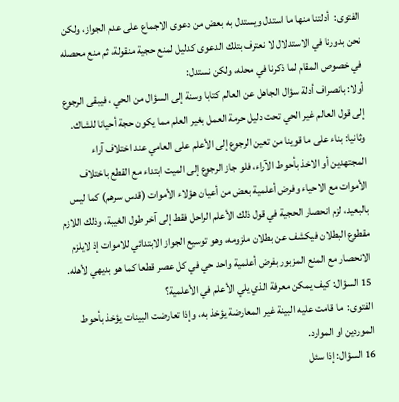الفتوى:  أدلتنا منها ما استدل ويستدل به بعض من دعوى الاجماع على عدم الجواز، ولكن نحن بدورنا في الاستدلال لا نعترف بتلك الدعوى كدليل لمنع حجية منقولة، ثم منع محصله في خصوص المقام لما ذكرنا في محله، ولكن نستدل:
أولا: بانصراف أدلة سؤال الجاهل عن العالم كتابا وسنة إلى السؤال من الحي ، فيبقى الرجوع إلى قول العالم غير الحي تحت دليل حرمة العمل بغير العلم مما يكون حجة أحيانا للشاك.
وثانيا: بناء على ما قوينا من تعين الرجوع إلى الأعلم على العامي عند اختلاف آراء المجتهدين أو الاخذ بأحوط الآراء، فلو جاز الرجوع إلى الميت ابتداء مع القطع باختلاف الأموات مع الاحياء وفرض أعلمية بعض من أعيان هؤلاء الأموات (قدس سرهم) كما ليس بالبعيد، لزم انحصار الحجية في قول ذلك الأعلم الراحل فقط إلى آخر طول الغيبة، وذلك اللازم مقطوع البطلان فيكشف عن بطلان ملزومه، وهو توسيع الجواز الابتدائي للاموات إذ لايلزم الانحصار مع المنع المزبور بفرض أعلمية واحد حي في كل عصر قطعا كما هو بديهي لأهله.
15 السؤال: كيف يمكن معرفة الذي يلي الأعلم في الأعلمية؟
الفتوى:  ما قامت عليه البينة غير المعارضة يؤخذ به، وإذا تعارضت البينات يؤخذ بأحوط الموردين او الموارد.
16 السؤال: إذا سئل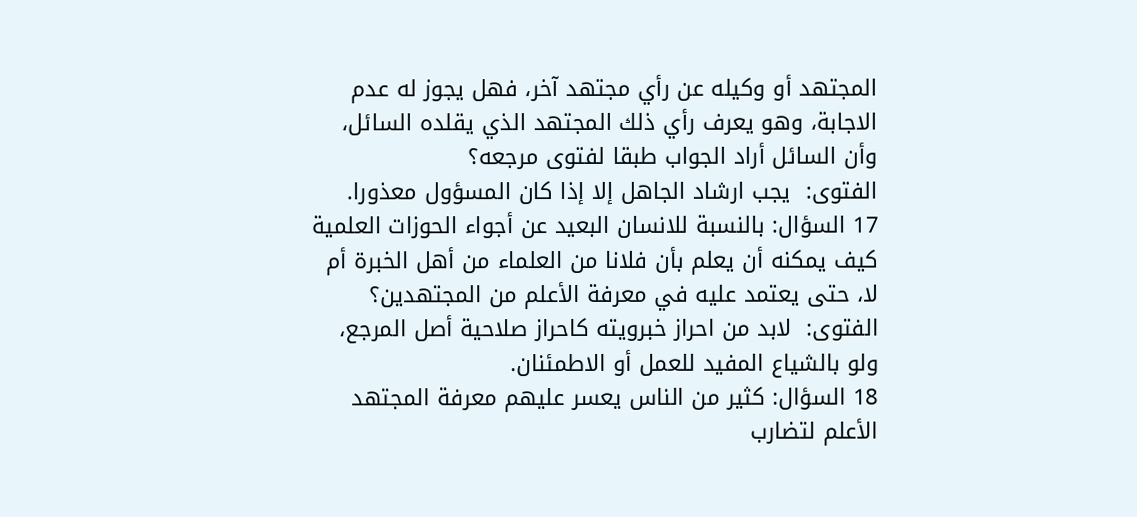المجتهد أو وكيله عن رأي مجتهد آخر، فهل يجوز له عدم الاجابة، وهو يعرف رأي ذلك المجتهد الذي يقلده السائل، وأن السائل أراد الجواب طبقا لفتوى مرجعه؟
الفتوى:  يجب ارشاد الجاهل إلا إذا كان المسؤول معذورا.
17 السؤال: بالنسبة للانسان البعيد عن أجواء الحوزات العلمية كيف يمكنه أن يعلم بأن فلانا من العلماء من أهل الخبرة أم لا، حتى يعتمد عليه في معرفة الأعلم من المجتهدين؟
الفتوى:  لابد من احراز خبرويته كاحراز صلاحية أصل المرجع، ولو بالشياع المفيد للعمل أو الاطمئنان.
18 السؤال: كثير من الناس يعسر عليهم معرفة المجتهد الأعلم لتضارب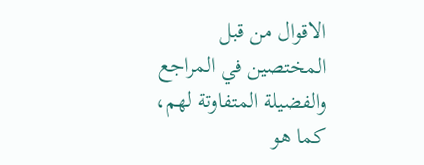الاقوال من قبل المختصين في المراجع والفضيلة المتفاوتة لهم، كما هو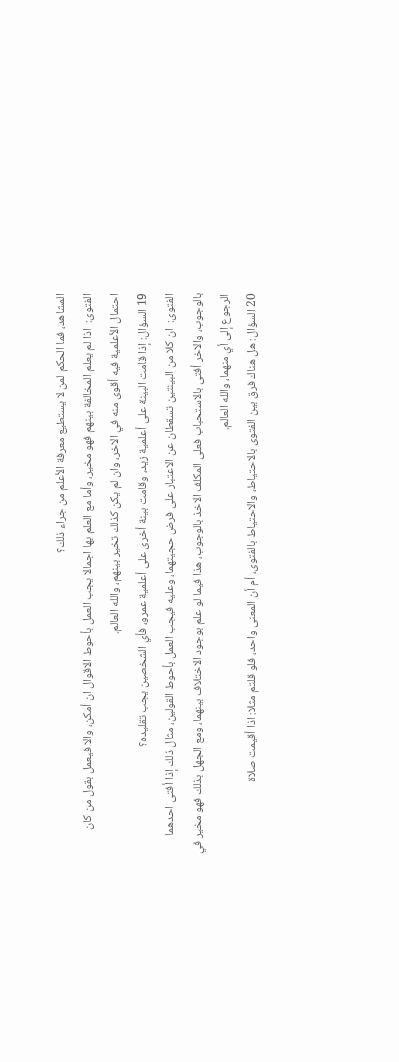المشاهد، فما الحكم لمن لا يستطيع معرفة الأعلم من جراء ذلك؟
الفتوى:  اذا لم يعلم المخالفة بينهم فهو مخير، وأما مع العلم بها اجمالا يجب العمل بأحوط الاقوال ان أمكن، والا فيعمل بقول من كان احتمال الأعلمية فيه أقوى منه في الاخر، وان لم يكن كذلك تخير بينهم، والله العالم.
19 السؤال: إذا قامت البينة على أعلمية زيد، وقامت بينة أخرى على أعلمية عمرو، فأي الشخصين يجب تقليده؟
الفتوى:  ان كلا من البينتين تسقطان عن الاعتبار على فرض حجيتهما، وعليه فيجب العمل بأحوط القولين، مثال ذلك إذا أفتى احدهما بالوجوب، والاخر أفتى بالاستحباب فعلى المكلف الاخذ بالوجوب، هذا فيما لو علم بوجود الاختلاف بينهما، ومع الجهل بذلك فهو مخير في الرجوع إلى أي منهما، والله العالم.
20 السؤال: هل هناك فرق بين الفتوى بالاحتياط، والاحتياط بالفتوى، أم أن المعنى واحد، فلو قلتم مثلا: اذا أقيمت صلاة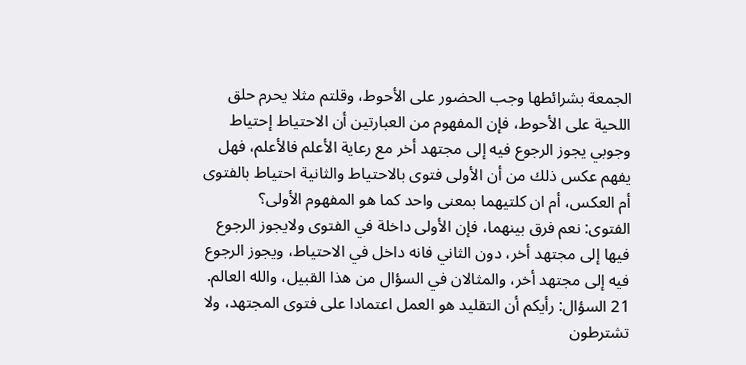الجمعة بشرائطها وجب الحضور على الأحوط، وقلتم مثلا يحرم حلق اللحية على الأحوط، فإن المفهوم من العبارتين أن الاحتياط إحتياط وجوبي يجوز الرجوع فيه إلى مجتهد أخر مع رعاية الأعلم فالأعلم، فهل يفهم عكس ذلك من أن الأولى فتوى بالاحتياط والثانية احتياط بالفتوى أم العكس، أم ان كلتيهما بمعنى واحد كما هو المفهوم الأولى؟
الفتوى: نعم فرق بينهما، فإن الأولى داخلة في الفتوى ولايجوز الرجوع فيها إلى مجتهد أخر، دون الثاني فانه داخل في الاحتياط، ويجوز الرجوع فيه إلى مجتهد أخر، والمثالان في السؤال من هذا القبيل، والله العالم.
21 السؤال: رأيكم أن التقليد هو العمل اعتمادا على فتوى المجتهد، ولا تشترطون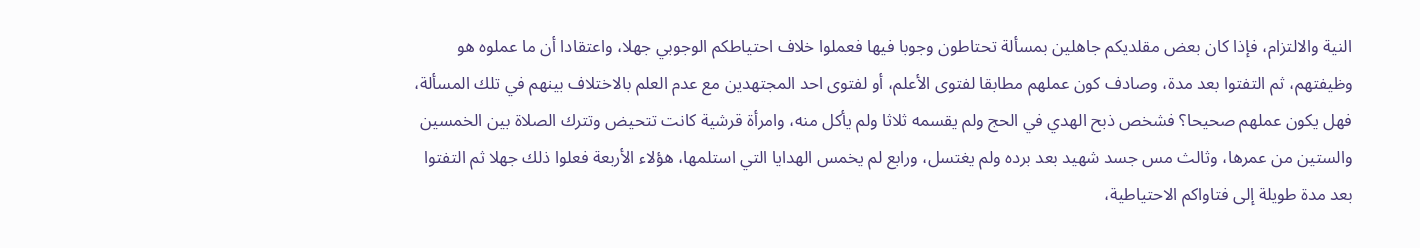النية والالتزام، فإذا كان بعض مقلديكم جاهلين بمسألة تحتاطون وجوبا فيها فعملوا خلاف احتياطكم الوجوبي جهلا، واعتقادا أن ما عملوه هو وظيفتهم، ثم التفتوا بعد مدة، وصادف كون عملهم مطابقا لفتوى الأعلم، أو لفتوى احد المجتهدين مع عدم العلم بالاختلاف بينهم في تلك المسألة، فهل يكون عملهم صحيحا؟ فشخص ذبح الهدي في الحج ولم يقسمه ثلاثا ولم يأكل منه، وامرأة قرشية كانت تتحيض وتترك الصلاة بين الخمسين والستين من عمرها، وثالث مس جسد شهيد بعد برده ولم يغتسل، ورابع لم يخمس الهدايا التي استلمها، هؤلاء الأربعة فعلوا ذلك جهلا ثم التفتوا بعد مدة طويلة إلى فتاواكم الاحتياطية،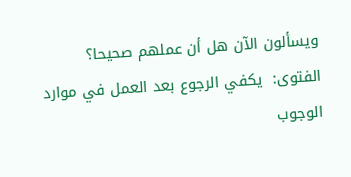ويسألون الآن هل أن عملهم صحيحا؟
الفتوى:  يكفي الرجوع بعد العمل في موارد الوجوب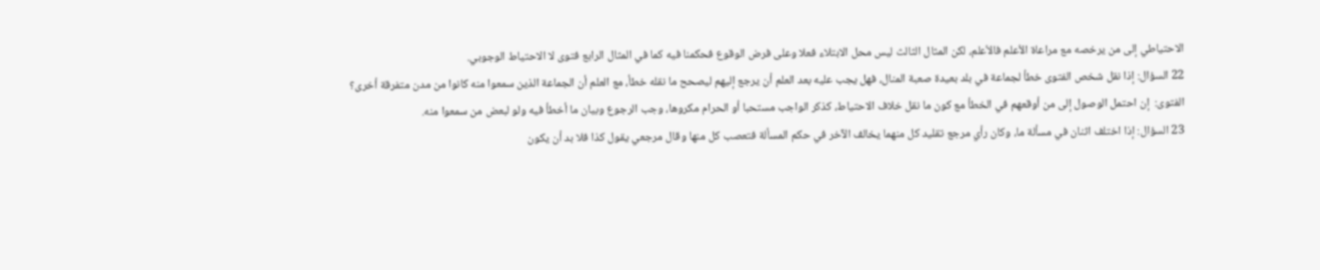الاحتياطي إلى من يرخصه مع مراعاة الأعلم فالأعلم، لكن المثال الثالث ليس محل الابتلاء فعلا وعلى فرض الوقوع فحكمنا فيه كما في المثال الرابع فتوى لا الاحتياط الوجوبي.
22 السؤال: إذا نقل شخص الفتوى خطأ لجماعة في بلد بعيدة صعبة المنال، فهل يجب عليه بعد العلم أن يرجع إليهم ليصحح ما نقله خطأ، مع العلم أن الجماعة الذين سمعوا منه كانوا من مدن متفرقة أخرى؟
الفتوى:  إن احتمل الوصول إلى من أوقعهم في الخطأ مع كون ما نقل خلاف الاحتياط، كذكر الواجب مستحبا أو الحرام مكروها، وجب الرجوع وبيان ما أخطأ فيه ولو لبعض من سمعوا منه.
23 السؤال: إذا اختلف اثنان في مسألة ما، وكان رأي مرجع تقليد كل منهما يخالف الآخر في حكم المسألة فتعصب كل منها وقال مرجعي يقول كذا فلا بد أن يكون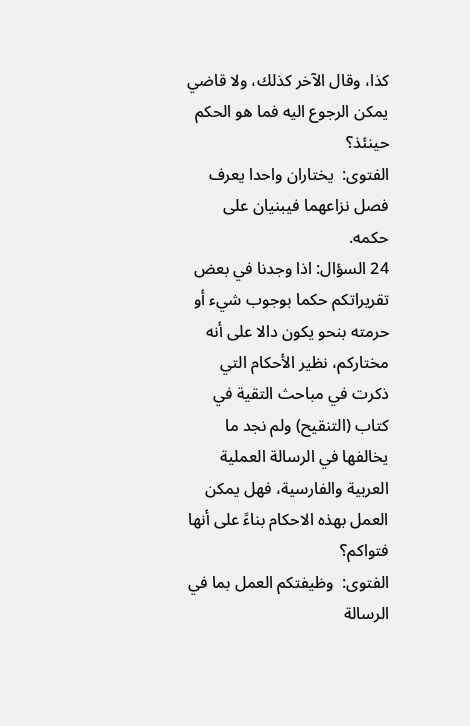كذا، وقال الآخر كذلك، ولا قاضي يمكن الرجوع اليه فما هو الحكم حينئذ؟
الفتوى:  يختاران واحدا يعرف فصل نزاعهما فيبنيان على حكمه.
24 السؤال: اذا وجدنا في بعض تقريراتكم حكما بوجوب شيء أو حرمته بنحو يكون دالا على أنه مختاركم، نظير الأحكام التي ذكرت في مباحث التقية في كتاب (التنقيح) ولم نجد ما يخالفها في الرسالة العملية العربية والفارسية، فهل يمكن العمل بهذه الاحكام بناءً على أنها فتواكم؟
الفتوى:  وظيفتكم العمل بما في الرسالة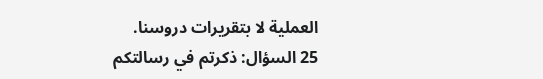العملية لا بتقريرات دروسنا.
25 السؤال: ذكرتم في رسالتكم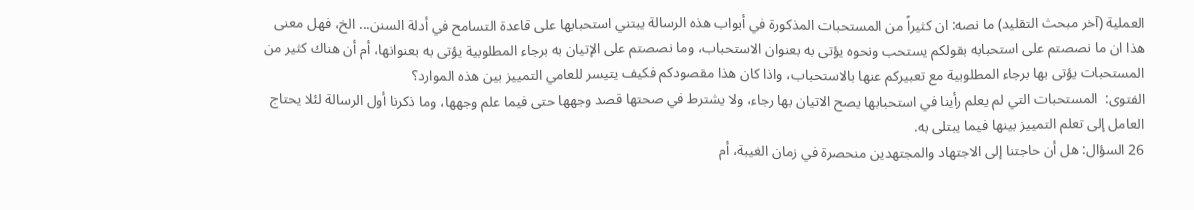العملية (آخر مبحث التقليد) ما نصه: ان كثيراً من المستحبات المذكورة في أبواب هذه الرسالة يبتني استحبابها على قاعدة التسامح في أدلة السنن... الخ، فهل معنى هذا ان ما نصصتم على استحبابه بقولكم يستحب ونحوه يؤتى به بعنوان الاستحباب، وما نصصتم على الإتيان به برجاء المطلوبية يؤتى به بعنوانها، أم أن هناك كثير من المستحبات يؤتى بها برجاء المطلوبية مع تعبيركم عنها بالاستحباب، واذا كان هذا مقصودكم فكيف يتيسر للعامي التمييز بين هذه الموارد؟
الفتوى:  المستحبات التي لم يعلم رأينا في استحبابها يصح الاتيان بها رجاء، ولا يشترط في صحتها قصد وجهها حتى فيما علم وجهها، وما ذكرنا أول الرسالة لئلا يحتاج العامل إلى تعلم التمييز بينها فيما يبتلى به.
26 السؤال: هل أن حاجتنا إلى الاجتهاد والمجتهدين منحصرة في زمان الغيبة، أم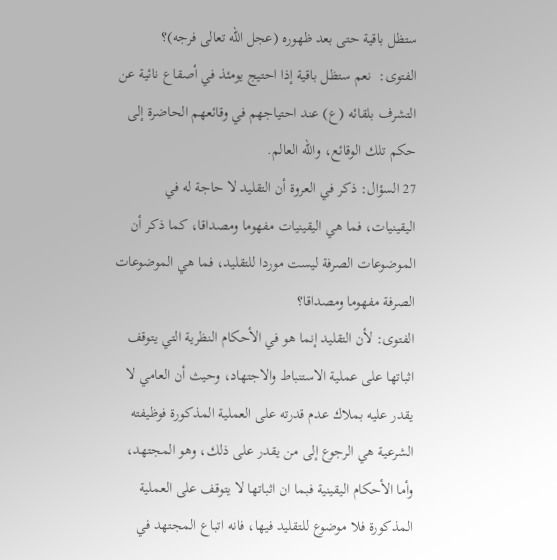ستظل باقية حتى بعد ظهوره (عجل الله تعالى فرجه)؟
الفتوى:  نعم ستظل باقية إذا احتيج يومئذ في أصقاع نائية عن التشرف بلقائه (ع) عند احتياجهم في وقائعهم الحاضرة إلى حكم تلك الوقائع، والله العالم.
27 السؤال: ذكر في العروة أن التقليد لا حاجة له في اليقينيات، فما هي اليقينيات مفهوما ومصداقا، كما ذكر أن الموضوعات الصرفة ليست موردا للتقليد، فما هي الموضوعات الصرفة مفهوما ومصداقا؟
الفتوى: لأن التقليد إنما هو في الأحكام النظرية التي يتوقف اثباتها على عملية الاستنباط والاجتهاد، وحيث أن العامي لا يقدر عليه بملاك عدم قدرته على العملية المذكورة فوظيفته الشرعية هي الرجوع إلى من يقدر على ذلك، وهو المجتهد، وأما الأحكام اليقينية فبما ان اثباتها لا يتوقف على العملية المذكورة فلا موضوع للتقليد فيها، فانه اتباع المجتهد في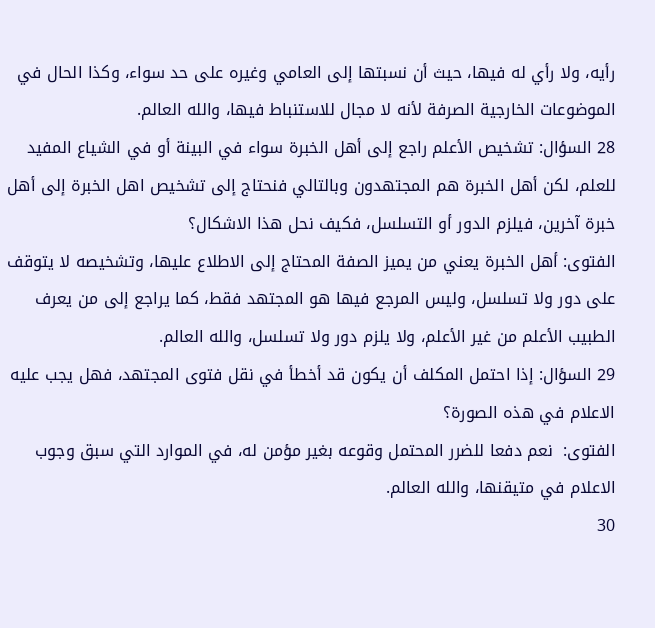رأيه، ولا رأي له فيها، حيث أن نسبتها إلى العامي وغيره على حد سواء، وكذا الحال في الموضوعات الخارجية الصرفة لأنه لا مجال للاستنباط فيها، والله العالم.
28 السؤال: تشخيص الأعلم راجع إلى أهل الخبرة سواء في البينة أو في الشياع المفيد للعلم، لكن أهل الخبرة هم المجتهدون وبالتالي فنحتاج إلى تشخيص اهل الخبرة إلى أهل خبرة آخرين، فيلزم الدور أو التسلسل، فكيف نحل هذا الاشكال؟
الفتوى: أهل الخبرة يعني من يميز الصفة المحتاج إلى الاطلاع عليها، وتشخيصه لا يتوقف على دور ولا تسلسل، وليس المرجع فيها هو المجتهد فقط، كما يراجع إلى من يعرف الطبيب الأعلم من غير الأعلم، ولا يلزم دور ولا تسلسل، والله العالم.
29 السؤال: إذا احتمل المكلف أن يكون قد أخطأ في نقل فتوى المجتهد، فهل يجب عليه الاعلام في هذه الصورة؟
الفتوى:  نعم دفعا للضرر المحتمل وقوعه بغير مؤمن له، في الموارد التي سبق وجوب الاعلام في متيقنها، والله العالم.
30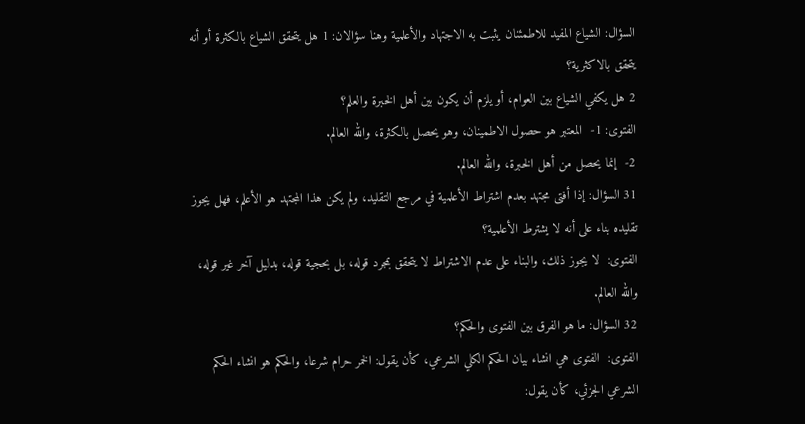السؤال: الشياع المفيد للاطمئنان يثبت به الاجتهاد والأعلمية وهنا سؤالان: 1 هل يتحقق الشياع بالكثرة أو أنه يتحقق بالاكثرية؟
2 هل يكفي الشياع بين العوام، أو يلزم أن يكون بين أهل الخبرة والعلم؟
الفتوى: 1-  المعتبر هو حصول الاطمينان، وهو يحصل بالكثرة، والله العالم.
2-  إنما يحصل من أهل الخبرة، والله العالم.
31 السؤال: إذا أفتى مجتهد بعدم اشتراط الأعلمية في مرجع التقليد، ولم يكن هذا المجتهد هو الأعلم، فهل يجوز تقليده بناء على أنه لا يشترط الأعلمية؟
الفتوى:  لا يجوز ذلك، والبناء على عدم الاشتراط لا يتحقق بمجرد قوله، بل بحجية قوله، بدليل آخر غير قوله، والله العالم.
32 السؤال: ما هو الفرق بين الفتوى والحكم؟
الفتوى:  الفتوى هي انشاء بيان الحكم الكلي الشرعي، كأن يقول: الخمر حرام شرعا، والحكم هو انشاء الحكم الشرعي الجزئي، كأن يقول: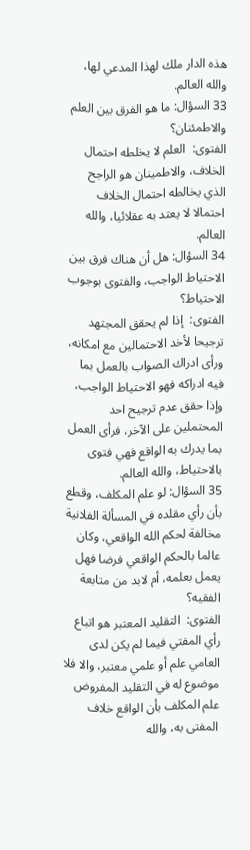هذه الدار ملك لهذا المدعي لها، والله العالم.
33 السؤال: ما هو الفرق بين العلم والاطمئنان؟
الفتوى:  العلم لا يخلطه احتمال الخلاف، والاطمينان هو الراجح الذي يخالطه احتمال الخلاف احتمالا لا يعتد به عقلائيا، والله العالم.
34 السؤال: هل أن هناك فرق بين الاحتياط الواجب، والفتوى بوجوب الاحتياط؟
الفتوى:  إذا لم يحقق المجتهد ترجيحا لأخد الاحتمالين مع امكانه، ورأى ادراك الصواب بالعمل بما فيه ادراكه فهو الاحتياط الواجب، وإذا حقق عدم ترجيح احد المحتملين على الآخر، فرأى العمل بما يدرك به الواقع فهي فتوى بالاحتياط، والله العالم.
35 السؤال: لو علم المكلف، وقطع بأن رأي مقلده في المسألة الفلانية مخالفة لحكم الله الواقعي، وكان عالما بالحكم الواقعي فرضا فهل يعمل بعلمه، أم لابد من متابعة الفقيه؟
الفتوى:  التقليد المعتبر هو اتباع رأي المفتي فيما لم يكن لدى العامي علم أو علمي معتبر، والا فلا موضوع له في التقليد المفروض علم المكلف بأن الواقع خلاف المفتى به، والله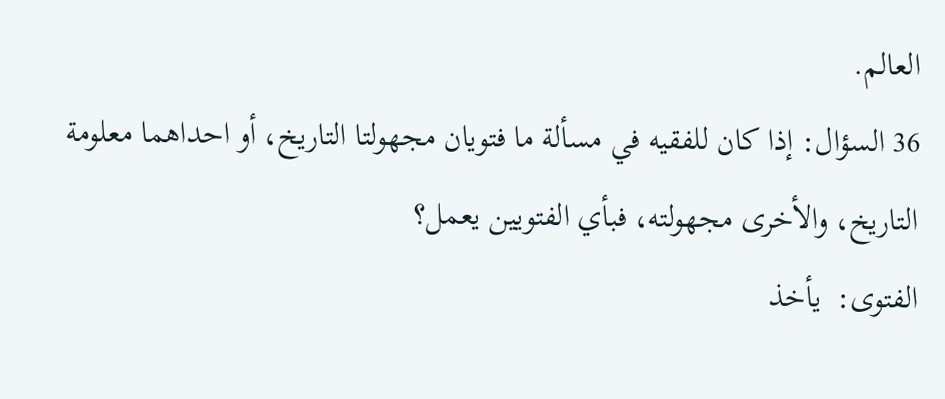العالم.
36 السؤال: إذا كان للفقيه في مسألة ما فتويان مجهولتا التاريخ، أو احداهما معلومة التاريخ، والأخرى مجهولته، فبأي الفتويين يعمل؟
الفتوى:  يأخذ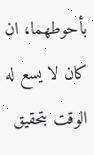بأحوطهما، ان كان لا يسع له الوقت بتحقيق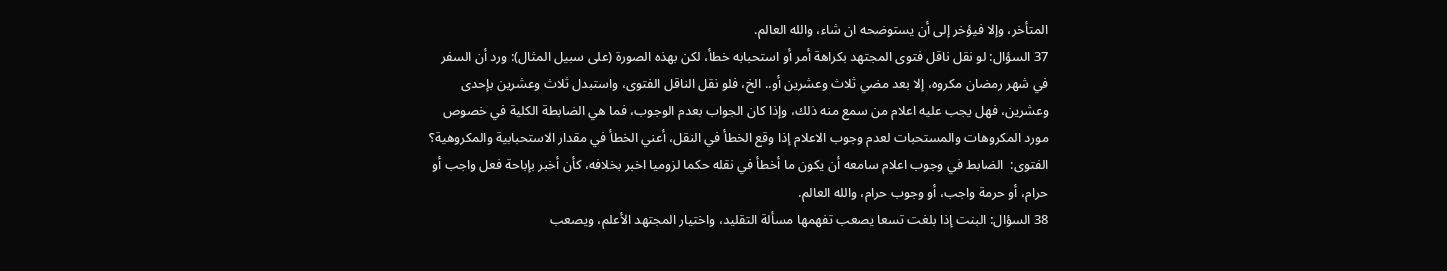المتأخر، وإلا فيؤخر إلى أن يستوضحه ان شاء، والله العالم.
37 السؤال: لو نقل ناقل فتوى المجتهد بكراهة أمر أو استحبابه خطأ، لكن بهذه الصورة (على سبيل المثال): ورد أن السفر في شهر رمضان مكروه، إلا بعد مضي ثلاث وعشرين أو.. الخ، فلو نقل الناقل الفتوى، واستبدل ثلاث وعشرين بإحدى وعشرين، فهل يجب عليه اعلام من سمع منه ذلك، وإذا كان الجواب بعدم الوجوب، فما هي الضابطة الكلية في خصوص مورد المكروهات والمستحبات لعدم وجوب الاعلام إذا وقع الخطأ في النقل، أعني الخطأ في مقدار الاستحبابية والمكروهية؟
الفتوى:  الضابط في وجوب اعلام سامعه أن يكون ما أخطأ في نقله حكما لزوميا اخبر بخلافه، كأن أخبر بإباحة فعل واجب أو حرام، أو حرمة واجب، أو وجوب حرام، والله العالم.
38 السؤال: البنت إذا بلغت تسعا يصعب تفهمها مسألة التقليد، واختيار المجتهد الأعلم، ويصعب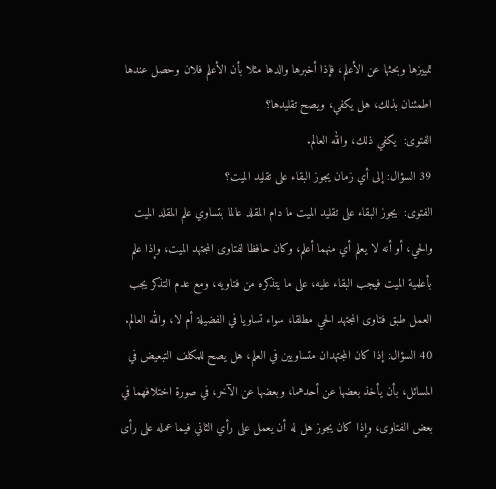تمييزها وبحثها عن الأعلم، فإذا أخبرها والدها مثلا بأن الأعلم فلان وحصل عندها اطمئنان بذلك، هل يكفي، ويصح تقليدها؟
الفتوى:  يكفي ذلك، والله العالم.
39 السؤال: إلى أي زمان يجوز البقاء على تقليد الميت؟
الفتوى:  يجوز البقاء على تقليد الميت ما دام المقلد عالما بتساوي علم المقلد الميت والحي، أو أنه لا يعلم أي منهما أعلم، وكان حافظا لفتاوى المجتهد الميت، وإذا علم بأعلمية الميت فيجب البقاء عليه، على ما يتذكره من فتاويه، ومع عدم التذكر يجب العمل طبق فتاوى المجتهد الحي مطلقا، سواء تساويا في الفضيلة أم لا، والله العالم.
40 السؤال: إذا كان المجتهدان متساويين في العلم، هل يصح للمكلف التبعيض في المسائل، بأن يأخذ بعضها عن أحدهما، وبعضها عن الآخر، في صورة اختلافهما في بعض الفتاوى، وإذا كان يجوز هل له أن يعمل على رأي الثاني فيما عمله على رأى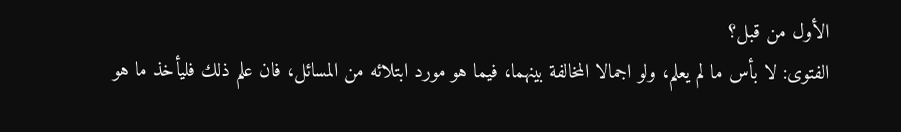الأول من قبل؟
الفتوى: لا بأس ما لم يعلم، ولو اجمالا المخالفة بينهما، فيما هو مورد ابتلائه من المسائل، فان علم ذلك فليأخذ ما هو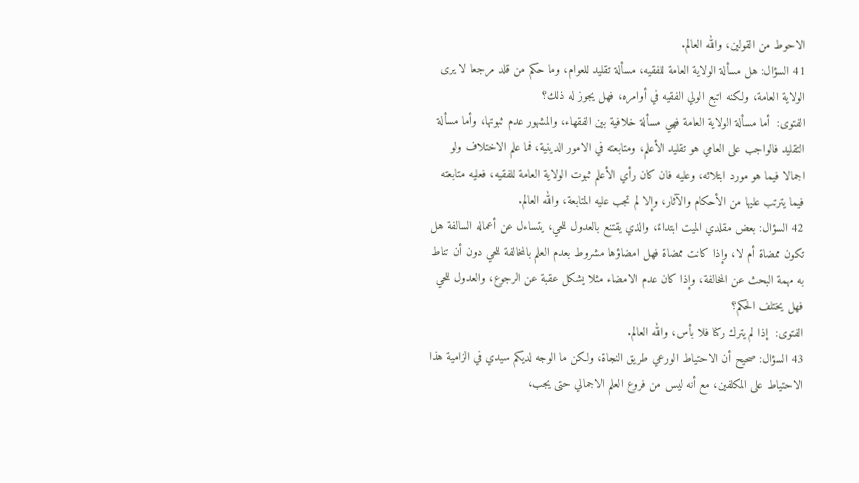الاحوط من القولين، والله العالم.
41 السؤال: هل مسألة الولاية العامة للفقيه، مسألة تقليد للعوام، وما حكم من قلد مرجعا لا يرى الولاية العامة، ولكنه اتبع الولي الفقيه في أوامره، فهل يجوز له ذلك؟
الفتوى:  أما مسألة الولاية العامة فهي مسألة خلافية بين الفقهاء، والمشهور عدم ثبوتها، وأما مسألة التقليد فالواجب على العامي هو تقليد الأعلم، ومتابعته في الامور الدينية، فما علم الاختلاف ولو اجمالا فيما هو مورد ابتلائه، وعليه فان كان رأي الأعلم ثبوت الولاية العامة للفقيه، فعليه متابعته فيما يترتب عليها من الأحكام والآثار، وإلا لم تجب عليه المتابعة، والله العالم.
42 السؤال: بعض مقلدي الميت ابتداءً، والذي يقتنع بالعدول للحي، يتساءل عن أعماله السالفة هل تكون ممضاة أم لا، وإذا كانت ممضاة فهل امضاؤها مشروط بعدم العلم بالمخالفة للحي دون أن تناط به مهمة البحث عن المخالفة، وإذا كان عدم الامضاء مثلا يشكل عقبة عن الرجوع، والعدول للحي فهل يختلف الحكم؟
الفتوى:  إذا لم يترك ركنا فلا بأس، والله العالم.
43 السؤال: صحيح أن الاحتياط الورعي طريق النجاة، ولكن ما الوجه لديكم سيدي في الزامية هذا الاحتياط على المكلفين، مع أنه ليس من فروع العلم الاجمالي حتى يجب،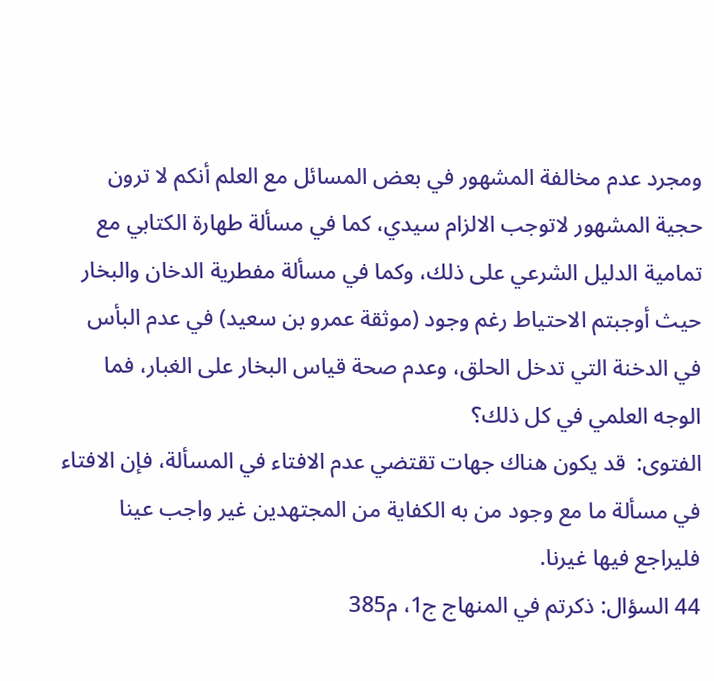ومجرد عدم مخالفة المشهور في بعض المسائل مع العلم أنكم لا ترون حجية المشهور لاتوجب الالزام سيدي، كما في مسألة طهارة الكتابي مع تمامية الدليل الشرعي على ذلك، وكما في مسألة مفطرية الدخان والبخار حيث أوجبتم الاحتياط رغم وجود (موثقة عمرو بن سعيد) في عدم البأس في الدخنة التي تدخل الحلق، وعدم صحة قياس البخار على الغبار، فما الوجه العلمي في كل ذلك؟
الفتوى:  قد يكون هناك جهات تقتضي عدم الافتاء في المسألة، فإن الافتاء في مسألة ما مع وجود من به الكفاية من المجتهدين غير واجب عينا فليراجع فيها غيرنا.
44 السؤال: ذكرتم في المنهاج ج1، م385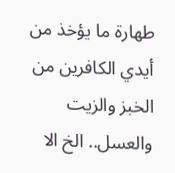طهارة ما يؤخذ من أيدي الكافرين من الخبز والزيت والعسل.. الخ الا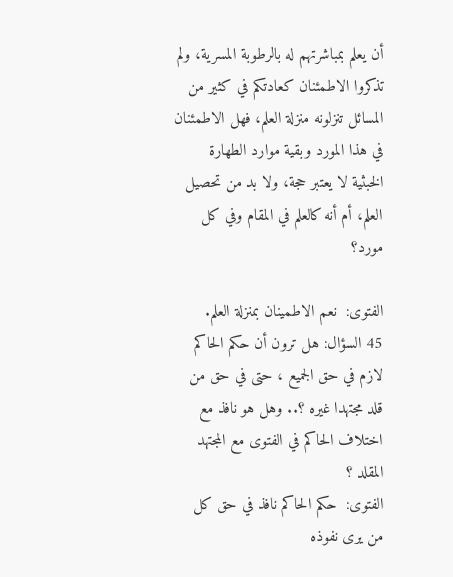أن يعلم بمباشرتهم له بالرطوبة المسرية، ولم تذكروا الاطمئنان كعادتكم في كثير من المسائل تنزلونه منزلة العلم، فهل الاطمئنان في هذا المورد وبقية موارد الطهارة الخبثية لا يعتبر حجة، ولا بد من تحصيل العلم، أم أنه كالعلم في المقام وفي كل مورد؟

الفتوى:  نعم الاطمينان بمنزلة العلم.
45 السؤال: هل ترون أن حكم الحاكم لازم في حق الجميع ، حتى في حق من قلد مجتهدا غيره ؟.. وهل هو نافذ مع اختلاف الحاكم في الفتوى مع المجتهد المقلد ؟
الفتوى:  حكم الحاكم نافذ في حق كل من يرى نفوذه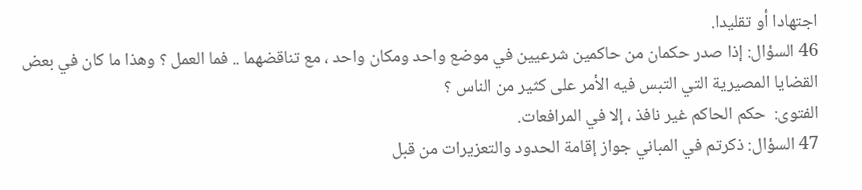اجتهادا أو تقليدا.
46 السؤال: إذا صدر حكمان من حاكمين شرعيين في موضع واحد ومكان واحد ، مع تناقضهما .. فما العمل ؟ وهذا ما كان في بعض القضايا المصيرية التي التبس فيه الأمر على كثير من الناس ؟
الفتوى:  حكم الحاكم غير نافذ ، إلا في المرافعات.
47 السؤال: ذكرتم في المباني جواز إقامة الحدود والتعزيرات من قبل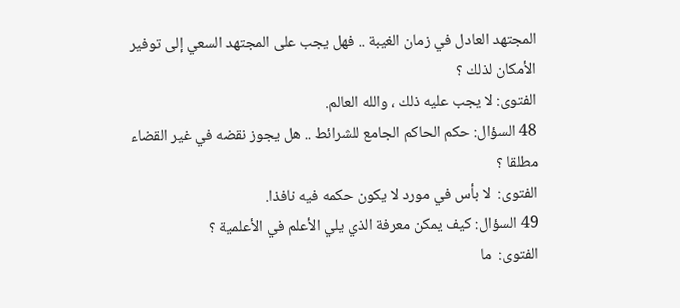المجتهد العادل في زمان الغيبة .. فهل يجب على المجتهد السعي إلى توفير الأمكان لذلك ؟
الفتوى: لا يجب عليه ذلك ، والله العالم.
48 السؤال: حكم الحاكم الجامع للشرائط .. هل يجوز نقضه في غير القضاء مطلقا ؟
الفتوى:  لا بأس في مورد لا يكون حكمه فيه نافذا.
49 السؤال: كيف يمكن معرفة الذي يلي الأعلم في الأعلمية ؟
الفتوى:  ما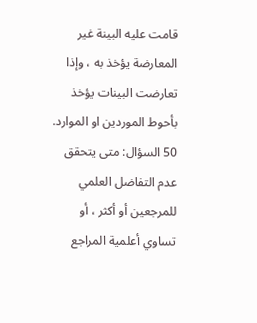قامت عليه البينة غير المعارضة يؤخذ به ، وإذا تعارضت البينات يؤخذ بأحوط الموردين او الموارد.
50 السؤال: متى يتحقق عدم التفاضل العلمي للمرجعين أو أكثر ، أو تساوي أعلمية المراجع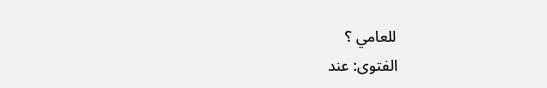للعامي ؟
الفتوى: عند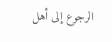الرجوع إلى أهل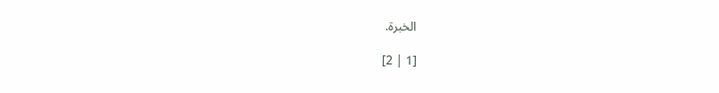الخبرة.

[1 | 2]